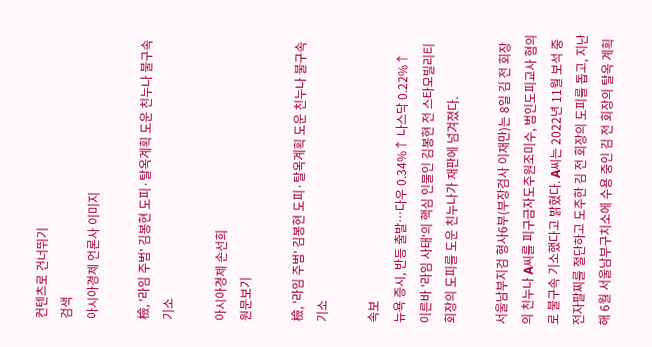컨텐츠로 건너뛰기
검색
아시아경제 언론사 이미지

檢, '라임 주범' 김봉현 도피·탈옥계획 도운 친누나 불구속 기소

아시아경제 손선희
원문보기

檢, '라임 주범' 김봉현 도피·탈옥계획 도운 친누나 불구속 기소

속보
뉴욕 증시, 반등 출발…다우 0.34%↑ 나스닥 0.22%↑
이른바 '라임 사태'의 핵심 인물인 김봉현 전 스타모빌리티 회장의 도피를 도운 친누나가 재판에 넘겨졌다.

서울남부지검 형사6부(부장검사 이재만)는 8일 김 전 회장의 친누나 A씨를 피구금자도주원조미수, 범인도피교사 혐의로 불구속 기소했다고 밝혔다. A씨는 2022년 11월 보석 중 전자팔찌를 절단하고 도주한 김 전 회장의 도피를 돕고, 지난해 6월 서울남부구치소에 수용 중인 김 전 회장의 탈옥 계획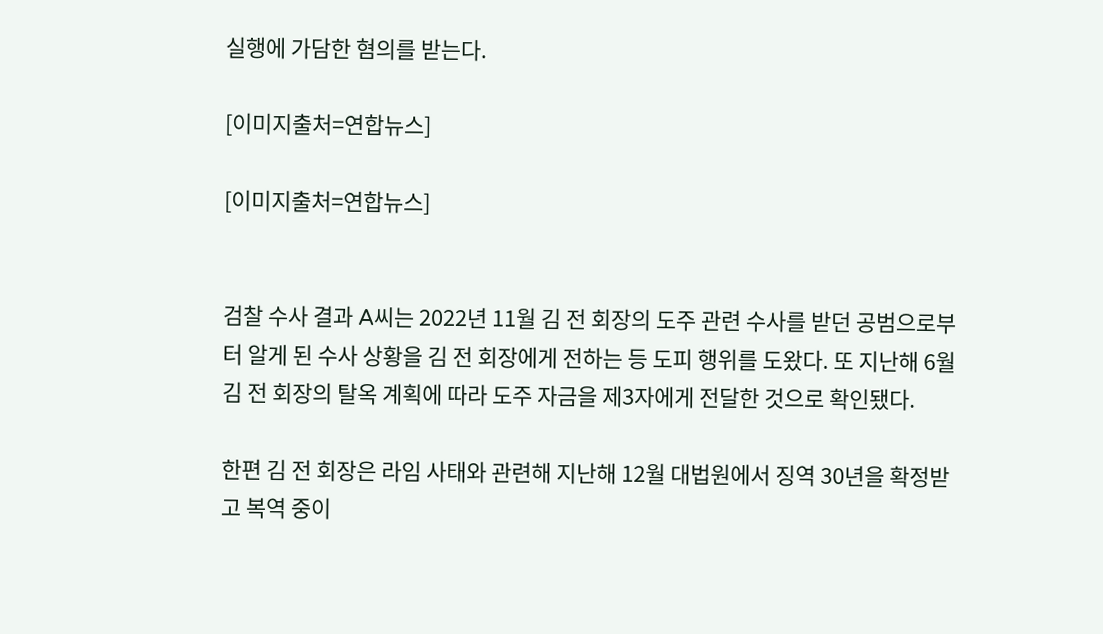실행에 가담한 혐의를 받는다.

[이미지출처=연합뉴스]

[이미지출처=연합뉴스]


검찰 수사 결과 A씨는 2022년 11월 김 전 회장의 도주 관련 수사를 받던 공범으로부터 알게 된 수사 상황을 김 전 회장에게 전하는 등 도피 행위를 도왔다. 또 지난해 6월 김 전 회장의 탈옥 계획에 따라 도주 자금을 제3자에게 전달한 것으로 확인됐다.

한편 김 전 회장은 라임 사태와 관련해 지난해 12월 대법원에서 징역 30년을 확정받고 복역 중이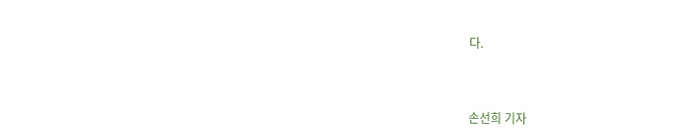다.



손선희 기자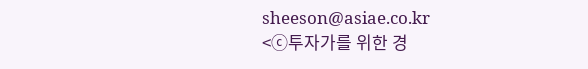sheeson@asiae.co.kr
<ⓒ투자가를 위한 경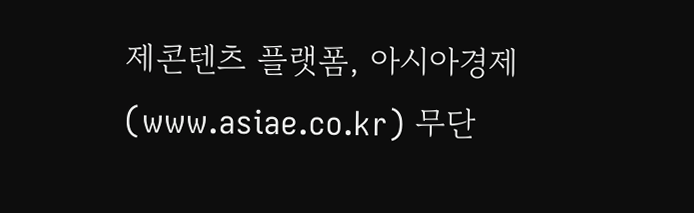제콘텐츠 플랫폼, 아시아경제(www.asiae.co.kr) 무단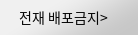전재 배포금지>